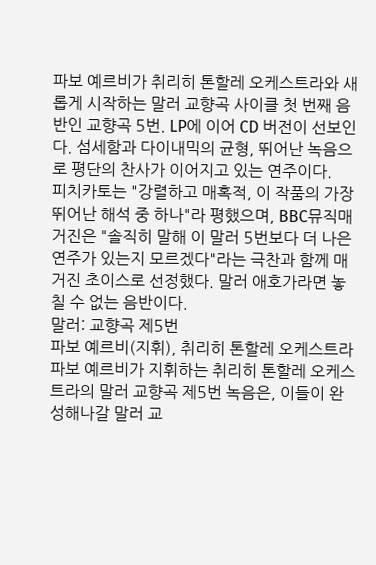파보 예르비가 취리히 톤할레 오케스트라와 새롭게 시작하는 말러 교향곡 사이클 첫 번째 음반인 교향곡 5번. LP에 이어 CD 버전이 선보인다. 섬세함과 다이내믹의 균형, 뛰어난 녹음으로 평단의 찬사가 이어지고 있는 연주이다.
피치카토는 "강렬하고 매혹적, 이 작품의 가장 뛰어난 해석 중 하나"라 평했으며, BBC뮤직매거진은 "솔직히 말해 이 말러 5번보다 더 나은 연주가 있는지 모르겠다"라는 극찬과 함께 매거진 초이스로 선정했다. 말러 애호가라면 놓칠 수 없는 음반이다.
말러: 교향곡 제5번
파보 예르비(지휘), 취리히 톤할레 오케스트라
파보 예르비가 지휘하는 취리히 톤할레 오케스트라의 말러 교향곡 제5번 녹음은, 이들이 완성해나갈 말러 교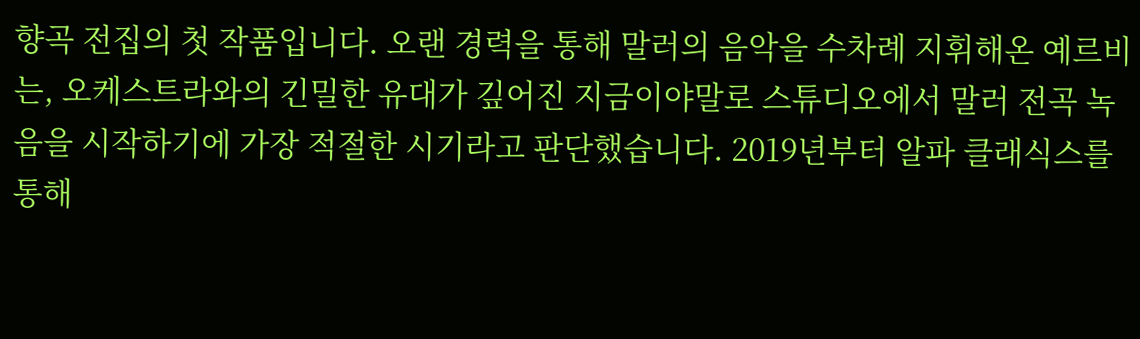향곡 전집의 첫 작품입니다. 오랜 경력을 통해 말러의 음악을 수차례 지휘해온 예르비는, 오케스트라와의 긴밀한 유대가 깊어진 지금이야말로 스튜디오에서 말러 전곡 녹음을 시작하기에 가장 적절한 시기라고 판단했습니다. 2019년부터 알파 클래식스를 통해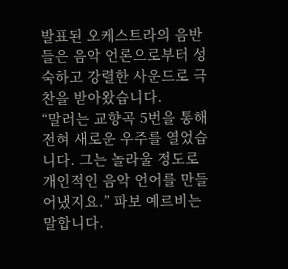발표된 오케스트라의 음반들은 음악 언론으로부터 성숙하고 강렬한 사운드로 극찬을 받아왔습니다.
“말러는 교향곡 5번을 통해 전혀 새로운 우주를 열었습니다. 그는 놀라울 정도로 개인적인 음악 언어를 만들어냈지요.” 파보 예르비는 말합니다.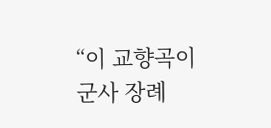“이 교향곡이 군사 장례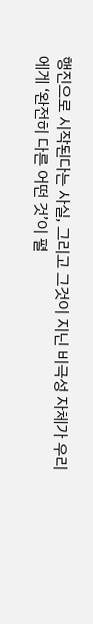행진으로 시작된다는 사실, 그리고 그것이 지닌 비극성 자체가 우리에게 ‘완전히 다른 어떤 것’이 펼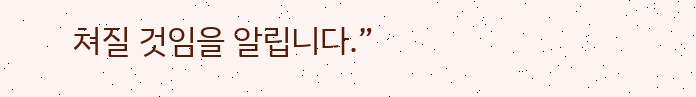쳐질 것임을 알립니다.”